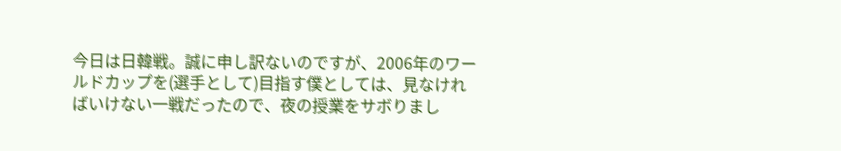今日は日韓戦。誠に申し訳ないのですが、2006年のワールドカップを(選手として)目指す僕としては、見なければいけない一戦だったので、夜の授業をサボりまし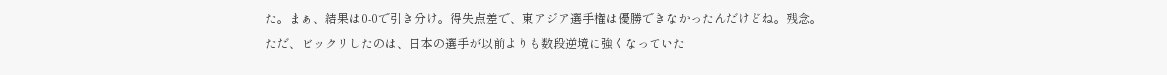た。まぁ、結果は0-0で引き分け。得失点差で、東アジア選手権は優勝できなかったんだけどね。残念。
ただ、ビックリしたのは、日本の選手が以前よりも数段逆境に強くなっていた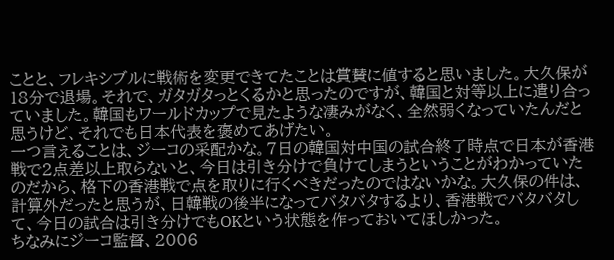ことと、フレキシブルに戦術を変更できてたことは賞賛に値すると思いました。大久保が18分で退場。それで、ガタガタっとくるかと思ったのですが、韓国と対等以上に遣り合っていました。韓国もワールドカップで見たような凄みがなく、全然弱くなっていたんだと思うけど、それでも日本代表を褒めてあげたい。
一つ言えることは、ジーコの采配かな。7日の韓国対中国の試合終了時点で日本が香港戦で2点差以上取らないと、今日は引き分けで負けてしまうということがわかっていたのだから、格下の香港戦で点を取りに行くべきだったのではないかな。大久保の件は、計算外だったと思うが、日韓戦の後半になってバタバタするより、香港戦でバタバタして、今日の試合は引き分けでもOKという状態を作っておいてほしかった。
ちなみにジーコ監督、2006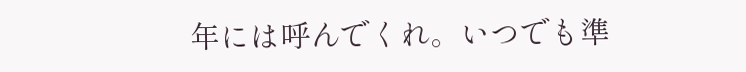年には呼んでくれ。いつでも準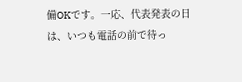備OKです。一応、代表発表の日は、いつも電話の前で待っ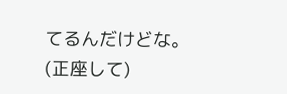てるんだけどな。(正座して)